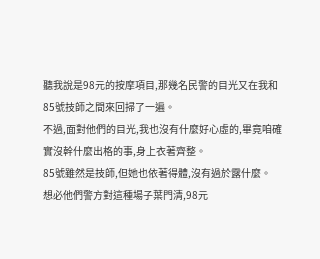聽我說是98元的按摩項目,那幾名民警的目光又在我和85號技師之間來回掃了一遍。
不過,面對他們的目光,我也沒有什麼好心虛的,畢竟咱確實沒幹什麼出格的事,身上衣著齊整。
85號雖然是技師,但她也依著得體,沒有過於露什麼。
想必他們警方對這種場子葉門清,98元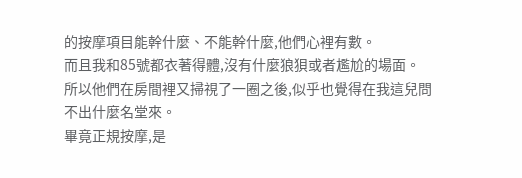的按摩項目能幹什麼、不能幹什麼,他們心裡有數。
而且我和85號都衣著得體,沒有什麼狼狽或者尷尬的場面。
所以他們在房間裡又掃視了一圈之後,似乎也覺得在我這兒問不出什麼名堂來。
畢竟正規按摩,是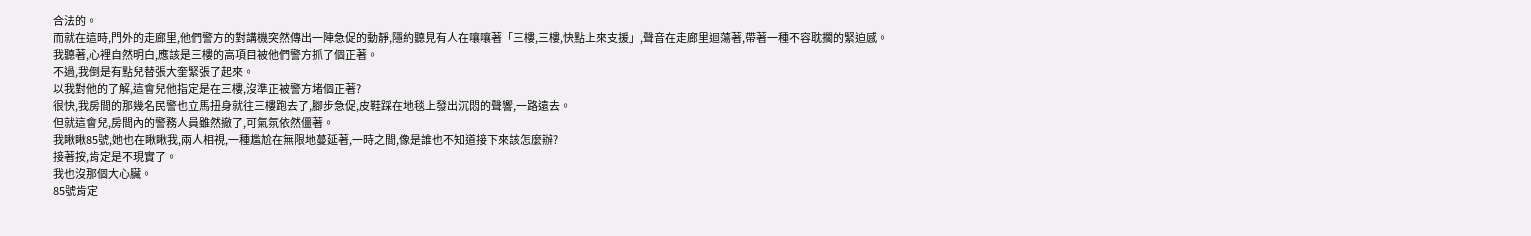合法的。
而就在這時,門外的走廊里,他們警方的對講機突然傳出一陣急促的動靜,隱約聽見有人在嚷嚷著「三樓,三樓,快點上來支援」,聲音在走廊里迴蕩著,帶著一種不容耽擱的緊迫感。
我聽著,心裡自然明白,應該是三樓的高項目被他們警方抓了個正著。
不過,我倒是有點兒替張大奎緊張了起來。
以我對他的了解,這會兒他指定是在三樓,沒準正被警方堵個正著?
很快,我房間的那幾名民警也立馬扭身就往三樓跑去了,腳步急促,皮鞋踩在地毯上發出沉悶的聲響,一路遠去。
但就這會兒,房間內的警務人員雖然撤了,可氣氛依然僵著。
我瞅瞅85號,她也在瞅瞅我,兩人相視,一種尷尬在無限地蔓延著,一時之間,像是誰也不知道接下來該怎麼辦?
接著按,肯定是不現實了。
我也沒那個大心臟。
85號肯定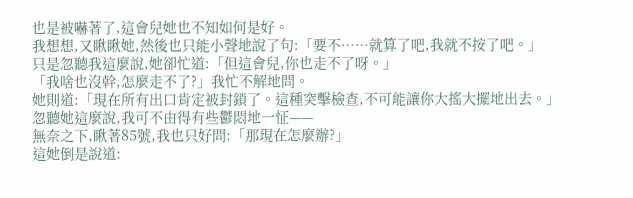也是被嚇著了,這會兒她也不知如何是好。
我想想,又瞅瞅她,然後也只能小聲地說了句:「要不……就算了吧,我就不按了吧。」
只是忽聽我這麼說,她卻忙道:「但這會兒,你也走不了呀。」
「我啥也沒幹,怎麼走不了?」我忙不解地問。
她則道:「現在所有出口肯定被封鎖了。這種突擊檢查,不可能讓你大搖大擺地出去。」
忽聽她這麼說,我可不由得有些鬱悶地一怔——
無奈之下,瞅著85號,我也只好問:「那現在怎麼辦?」
這她倒是說道: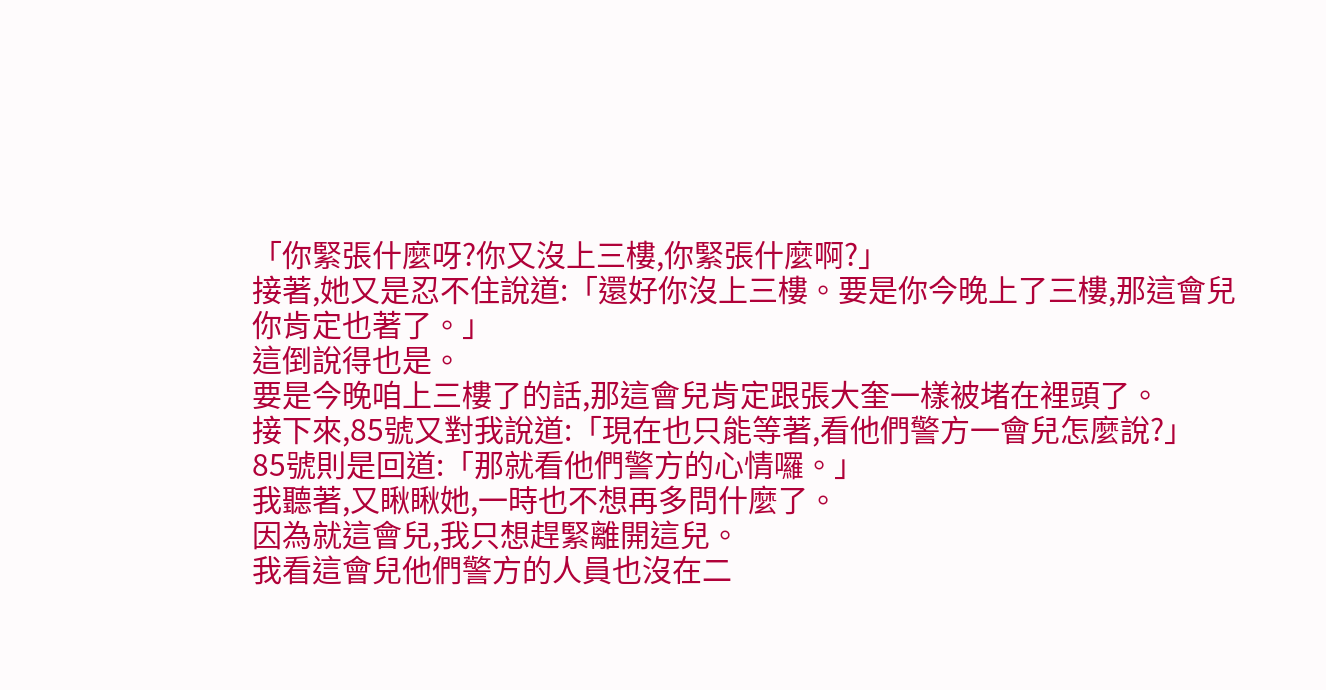「你緊張什麼呀?你又沒上三樓,你緊張什麼啊?」
接著,她又是忍不住說道:「還好你沒上三樓。要是你今晚上了三樓,那這會兒你肯定也著了。」
這倒說得也是。
要是今晚咱上三樓了的話,那這會兒肯定跟張大奎一樣被堵在裡頭了。
接下來,85號又對我說道:「現在也只能等著,看他們警方一會兒怎麼說?」
85號則是回道:「那就看他們警方的心情囉。」
我聽著,又瞅瞅她,一時也不想再多問什麼了。
因為就這會兒,我只想趕緊離開這兒。
我看這會兒他們警方的人員也沒在二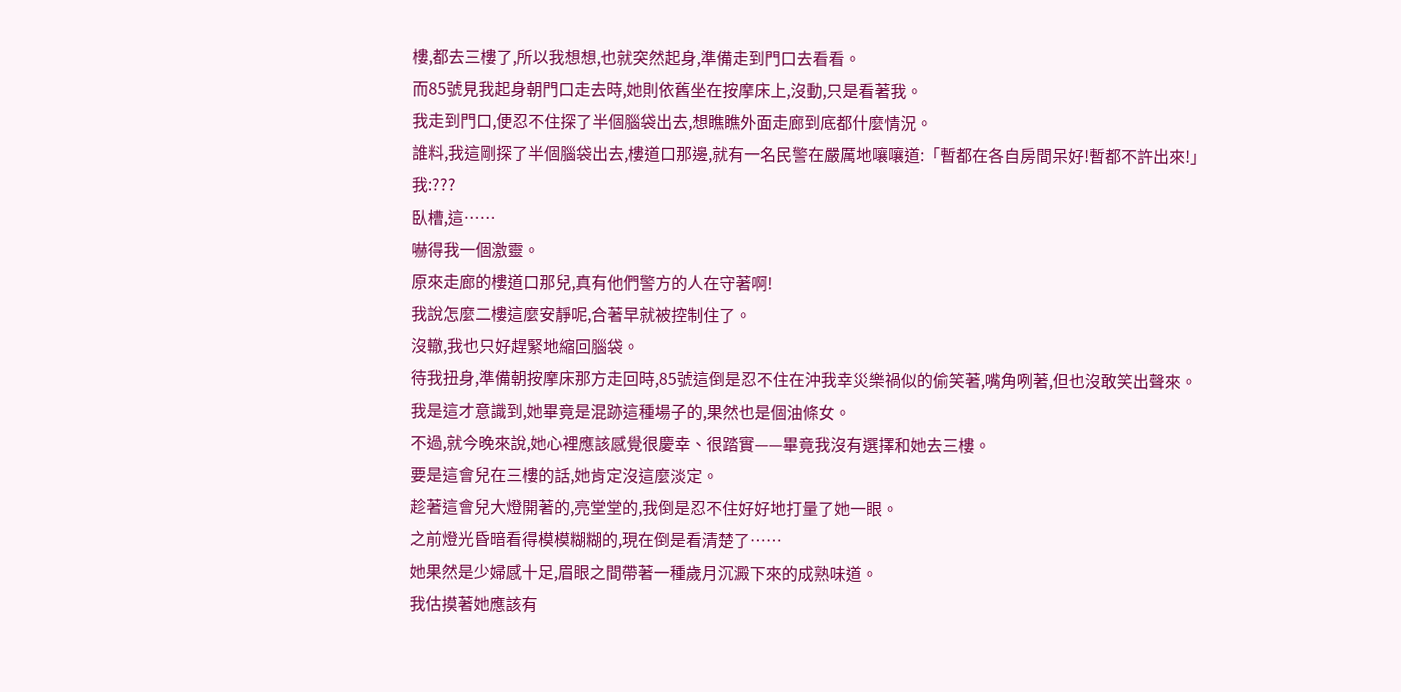樓,都去三樓了,所以我想想,也就突然起身,準備走到門口去看看。
而85號見我起身朝門口走去時,她則依舊坐在按摩床上,沒動,只是看著我。
我走到門口,便忍不住探了半個腦袋出去,想瞧瞧外面走廊到底都什麼情況。
誰料,我這剛探了半個腦袋出去,樓道口那邊,就有一名民警在嚴厲地嚷嚷道:「暫都在各自房間呆好!暫都不許出來!」
我:???
臥槽,這……
嚇得我一個激靈。
原來走廊的樓道口那兒,真有他們警方的人在守著啊!
我說怎麼二樓這麼安靜呢,合著早就被控制住了。
沒轍,我也只好趕緊地縮回腦袋。
待我扭身,準備朝按摩床那方走回時,85號這倒是忍不住在沖我幸災樂禍似的偷笑著,嘴角咧著,但也沒敢笑出聲來。
我是這才意識到,她畢竟是混跡這種場子的,果然也是個油條女。
不過,就今晚來說,她心裡應該感覺很慶幸、很踏實——畢竟我沒有選擇和她去三樓。
要是這會兒在三樓的話,她肯定沒這麼淡定。
趁著這會兒大燈開著的,亮堂堂的,我倒是忍不住好好地打量了她一眼。
之前燈光昏暗看得模模糊糊的,現在倒是看清楚了……
她果然是少婦感十足,眉眼之間帶著一種歲月沉澱下來的成熟味道。
我估摸著她應該有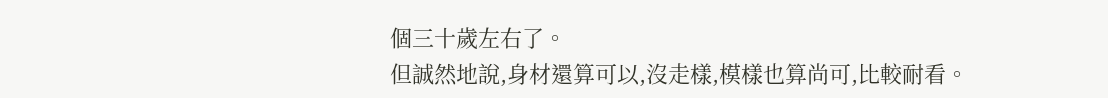個三十歲左右了。
但誠然地說,身材還算可以,沒走樣,模樣也算尚可,比較耐看。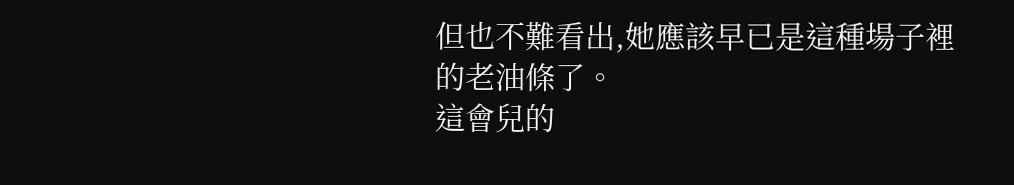但也不難看出,她應該早已是這種場子裡的老油條了。
這會兒的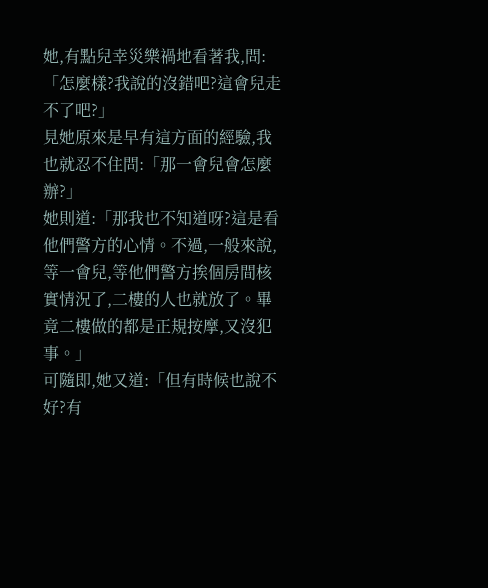她,有點兒幸災樂禍地看著我,問:「怎麼樣?我說的沒錯吧?這會兒走不了吧?」
見她原來是早有這方面的經驗,我也就忍不住問:「那一會兒會怎麼辦?」
她則道:「那我也不知道呀?這是看他們警方的心情。不過,一般來說,等一會兒,等他們警方挨個房間核實情況了,二樓的人也就放了。畢竟二樓做的都是正規按摩,又沒犯事。」
可隨即,她又道:「但有時候也說不好?有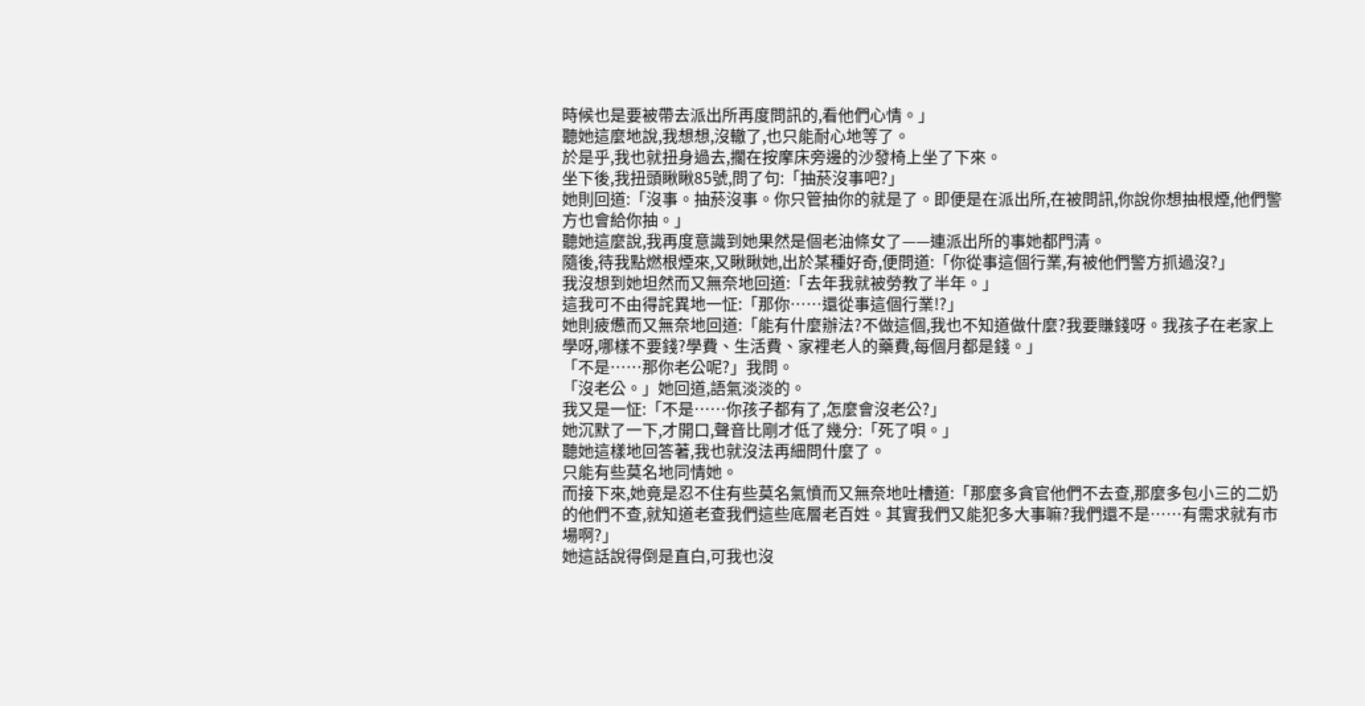時候也是要被帶去派出所再度問訊的,看他們心情。」
聽她這麼地說,我想想,沒轍了,也只能耐心地等了。
於是乎,我也就扭身過去,擱在按摩床旁邊的沙發椅上坐了下來。
坐下後,我扭頭瞅瞅85號,問了句:「抽菸沒事吧?」
她則回道:「沒事。抽菸沒事。你只管抽你的就是了。即便是在派出所,在被問訊,你說你想抽根煙,他們警方也會給你抽。」
聽她這麼說,我再度意識到她果然是個老油條女了——連派出所的事她都門清。
隨後,待我點燃根煙來,又瞅瞅她,出於某種好奇,便問道:「你從事這個行業,有被他們警方抓過沒?」
我沒想到她坦然而又無奈地回道:「去年我就被勞教了半年。」
這我可不由得詫異地一怔:「那你……還從事這個行業!?」
她則疲憊而又無奈地回道:「能有什麼辦法?不做這個,我也不知道做什麼?我要賺錢呀。我孩子在老家上學呀,哪樣不要錢?學費、生活費、家裡老人的藥費,每個月都是錢。」
「不是……那你老公呢?」我問。
「沒老公。」她回道,語氣淡淡的。
我又是一怔:「不是……你孩子都有了,怎麼會沒老公?」
她沉默了一下,才開口,聲音比剛才低了幾分:「死了唄。」
聽她這樣地回答著,我也就沒法再細問什麼了。
只能有些莫名地同情她。
而接下來,她竟是忍不住有些莫名氣憤而又無奈地吐槽道:「那麼多貪官他們不去查,那麼多包小三的二奶的他們不查,就知道老查我們這些底層老百姓。其實我們又能犯多大事嘛?我們還不是……有需求就有市場啊?」
她這話說得倒是直白,可我也沒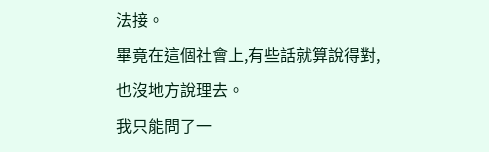法接。
畢竟在這個社會上,有些話就算說得對,也沒地方說理去。
我只能問了一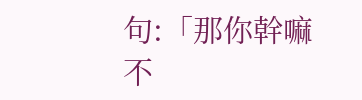句:「那你幹嘛不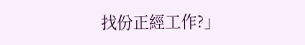找份正經工作?」